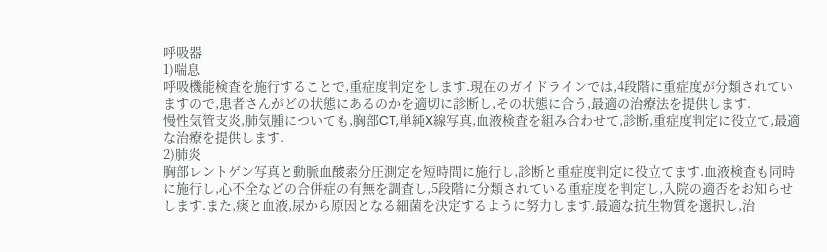呼吸器
1)喘息
呼吸機能検査を施行することで,重症度判定をします.現在のガイドラインでは,4段階に重症度が分類されていますので,患者さんがどの状態にあるのかを適切に診断し,その状態に合う,最適の治療法を提供します.
慢性気管支炎,肺気腫についても,胸部CT,単純X線写真,血液検査を組み合わせて,診断,重症度判定に役立て,最適な治療を提供します.
2)肺炎
胸部レントゲン写真と動脈血酸素分圧測定を短時間に施行し,診断と重症度判定に役立てます.血液検査も同時に施行し,心不全などの合併症の有無を調査し,5段階に分類されている重症度を判定し,入院の適否をお知らせします.また,痰と血液,尿から原因となる細菌を決定するように努力します.最適な抗生物質を選択し,治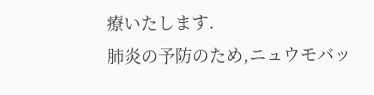療いたします.
肺炎の予防のため,ニュウモバッ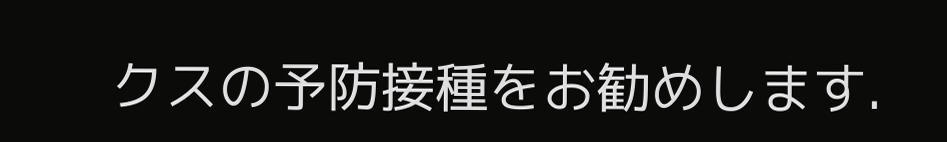クスの予防接種をお勧めします.